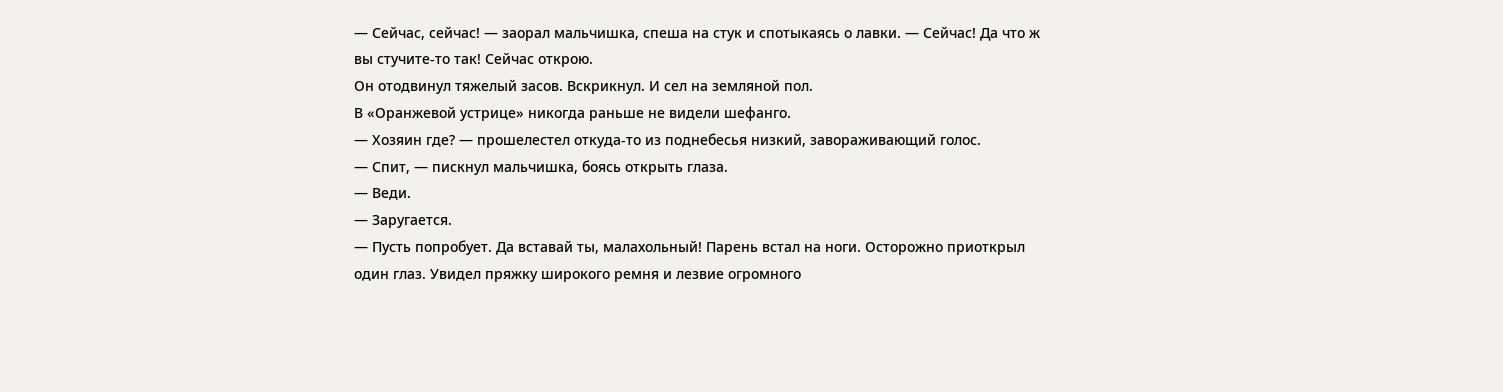— Сейчас, сейчас! — заорал мальчишка, спеша на стук и спотыкаясь о лавки. — Сейчас! Да что ж вы стучите-то так! Сейчас открою.
Он отодвинул тяжелый засов. Вскрикнул. И сел на земляной пол.
В «Оранжевой устрице» никогда раньше не видели шефанго.
— Хозяин где? — прошелестел откуда-то из поднебесья низкий, завораживающий голос.
— Спит, — пискнул мальчишка, боясь открыть глаза.
— Веди.
— Заругается.
— Пусть попробует. Да вставай ты, малахольный! Парень встал на ноги. Осторожно приоткрыл один глаз. Увидел пряжку широкого ремня и лезвие огромного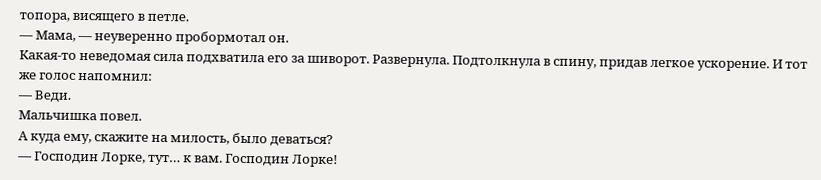топора, висящего в петле.
— Мама, — неуверенно пробормотал он.
Какая-то неведомая сила подхватила его за шиворот. Развернула. Подтолкнула в спину, придав легкое ускорение. И тот же голос напомнил:
— Веди.
Мальчишка повел.
А куда ему, скажите на милость, было деваться?
— Господин Лорке, тут… к вам. Господин Лорке!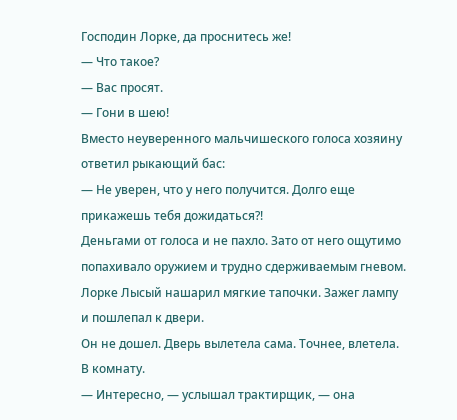Господин Лорке, да проснитесь же!
— Что такое?
— Вас просят.
— Гони в шею!
Вместо неуверенного мальчишеского голоса хозяину ответил рыкающий бас:
— Не уверен, что у него получится. Долго еще прикажешь тебя дожидаться?!
Деньгами от голоса и не пахло. Зато от него ощутимо попахивало оружием и трудно сдерживаемым гневом. Лорке Лысый нашарил мягкие тапочки. Зажег лампу и пошлепал к двери.
Он не дошел. Дверь вылетела сама. Точнее, влетела. В комнату.
— Интересно, — услышал трактирщик, — она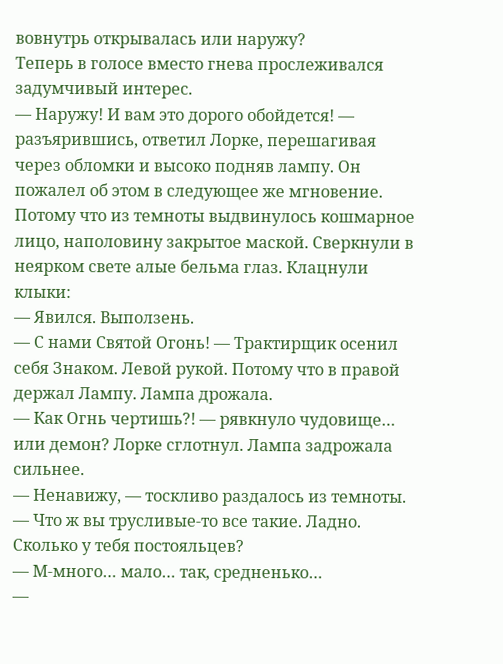вовнутрь открывалась или наружу?
Теперь в голосе вместо гнева прослеживался задумчивый интерес.
— Наружу! И вам это дорого обойдется! — разъярившись, ответил Лорке, перешагивая через обломки и высоко подняв лампу. Он пожалел об этом в следующее же мгновение. Потому что из темноты выдвинулось кошмарное лицо, наполовину закрытое маской. Сверкнули в неярком свете алые бельма глаз. Клацнули клыки:
— Явился. Выползень.
— С нами Святой Огонь! — Трактирщик осенил себя Знаком. Левой рукой. Потому что в правой держал Лампу. Лампа дрожала.
— Как Огнь чертишь?! — рявкнуло чудовище… или демон? Лорке сглотнул. Лампа задрожала сильнее.
— Ненавижу, — тоскливо раздалось из темноты. — Что ж вы трусливые-то все такие. Ладно. Сколько у тебя постояльцев?
— М-много… мало… так, средненько…
—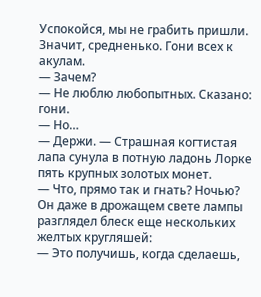Успокойся, мы не грабить пришли. Значит, средненько. Гони всех к акулам.
— Зачем?
— Не люблю любопытных. Сказано: гони.
— Но…
— Держи. — Страшная когтистая лапа сунула в потную ладонь Лорке пять крупных золотых монет.
— Что, прямо так и гнать? Ночью? Он даже в дрожащем свете лампы разглядел блеск еще нескольких желтых кругляшей:
— Это получишь, когда сделаешь,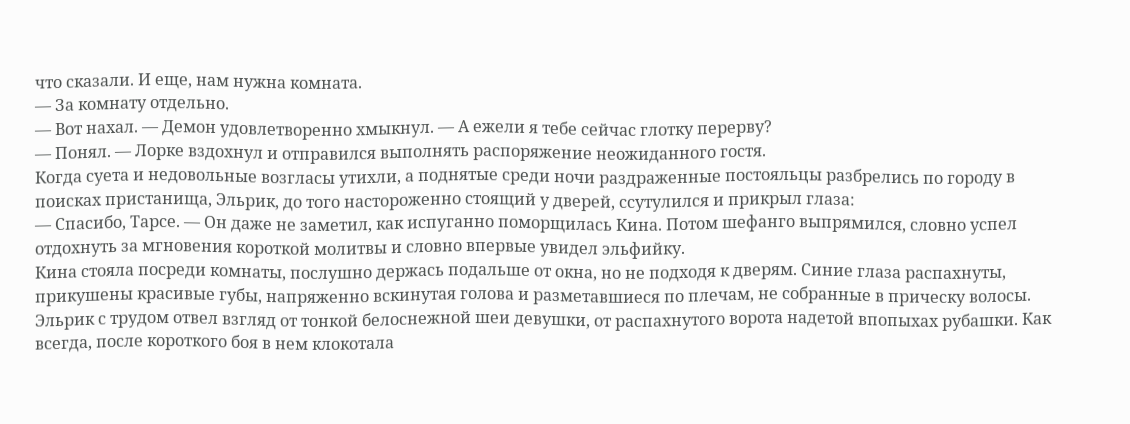что сказали. И еще, нам нужна комната.
— За комнату отдельно.
— Вот нахал. — Демон удовлетворенно хмыкнул. — А ежели я тебе сейчас глотку перерву?
— Понял. — Лорке вздохнул и отправился выполнять распоряжение неожиданного гостя.
Когда суета и недовольные возгласы утихли, а поднятые среди ночи раздраженные постояльцы разбрелись по городу в поисках пристанища, Эльрик, до того настороженно стоящий у дверей, ссутулился и прикрыл глаза:
— Спасибо, Тарсе. — Он даже не заметил, как испуганно поморщилась Кина. Потом шефанго выпрямился, словно успел отдохнуть за мгновения короткой молитвы и словно впервые увидел эльфийку.
Кина стояла посреди комнаты, послушно держась подальше от окна, но не подходя к дверям. Синие глаза распахнуты, прикушены красивые губы, напряженно вскинутая голова и разметавшиеся по плечам, не собранные в прическу волосы. Эльрик с трудом отвел взгляд от тонкой белоснежной шеи девушки, от распахнутого ворота надетой впопыхах рубашки. Как всегда, после короткого боя в нем клокотала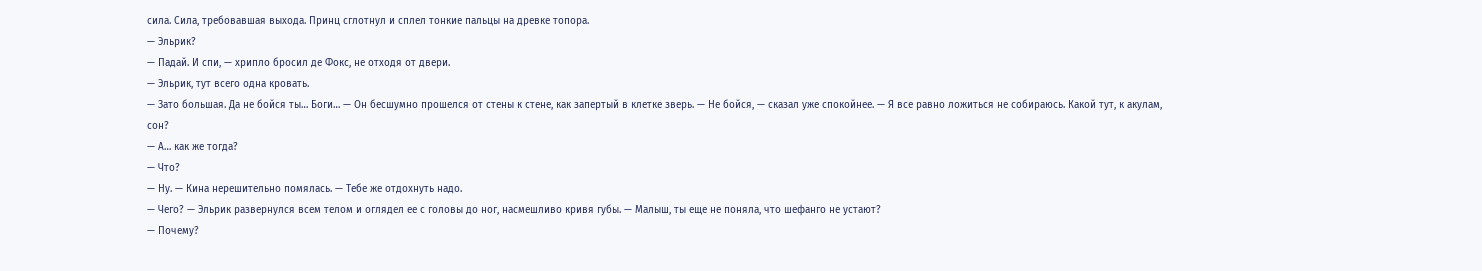сила. Сила, требовавшая выхода. Принц сглотнул и сплел тонкие пальцы на древке топора.
— Эльрик?
— Падай. И спи, — хрипло бросил де Фокс, не отходя от двери.
— Эльрик, тут всего одна кровать.
— Зато большая. Да не бойся ты… Боги… — Он бесшумно прошелся от стены к стене, как запертый в клетке зверь. — Не бойся, — сказал уже спокойнее. — Я все равно ложиться не собираюсь. Какой тут, к акулам, сон?
— А… как же тогда?
— Что?
— Ну. — Кина нерешительно помялась. — Тебе же отдохнуть надо.
— Чего? — Эльрик развернулся всем телом и оглядел ее с головы до ног, насмешливо кривя губы. — Малыш, ты еще не поняла, что шефанго не устают?
— Почему?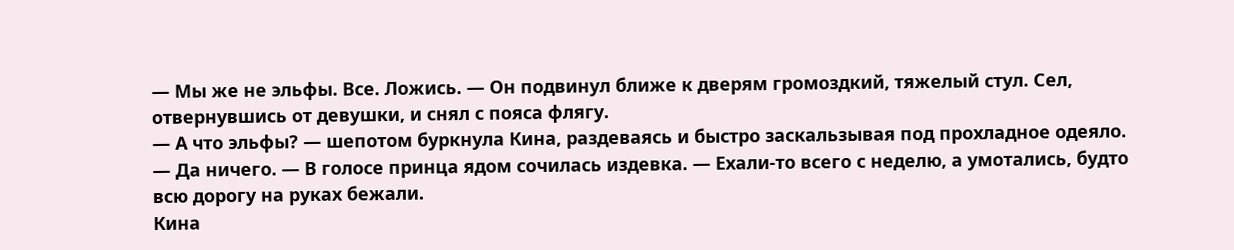— Мы же не эльфы. Все. Ложись. — Он подвинул ближе к дверям громоздкий, тяжелый стул. Сел, отвернувшись от девушки, и снял с пояса флягу.
— А что эльфы? — шепотом буркнула Кина, раздеваясь и быстро заскальзывая под прохладное одеяло.
— Да ничего. — В голосе принца ядом сочилась издевка. — Ехали-то всего с неделю, а умотались, будто всю дорогу на руках бежали.
Кина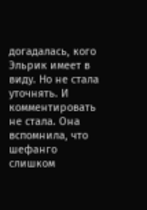догадалась, кого Эльрик имеет в виду. Но не стала уточнять. И комментировать не стала. Она вспомнила, что шефанго слишком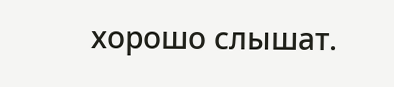хорошо слышат.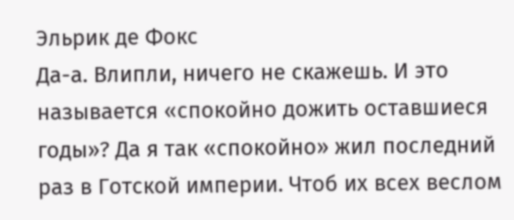Эльрик де Фокс
Да-а. Влипли, ничего не скажешь. И это называется «спокойно дожить оставшиеся годы»? Да я так «спокойно» жил последний раз в Готской империи. Чтоб их всех веслом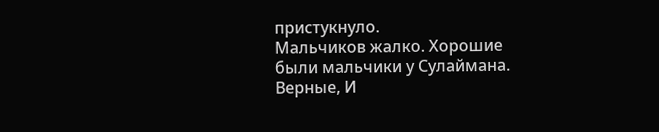пристукнуло.
Мальчиков жалко. Хорошие были мальчики у Сулаймана. Верные, И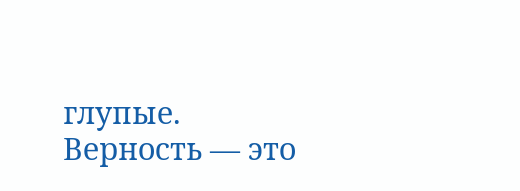глупые.
Верность — это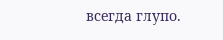всегда глупо.